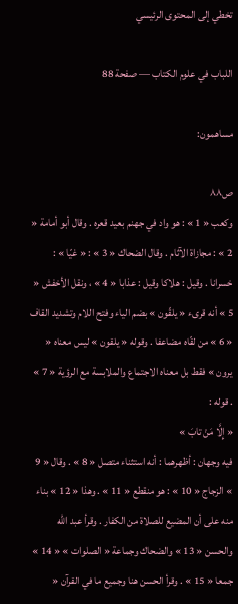تخطي إلى المحتوى الرئيسي

اللباب في علوم الكتاب — صفحة 88

مساهمون:

ص٨٨
وكعب « 1 » : هو واد في جهنم بعيد قعره . وقال أبو أمامة « 2 » : مجازاة الآثام . وقال الضحاك « 3 » : « غيّا » : خسرانا . وقيل : هلاكا وقيل : عذابا « 4 » ، ونقل الأخفش « 5 » أنه قرىء « يلقّون » بضم الياء وفتح اللام وتشديد القاف « 6 » من لقّاه مضاعفا . وقوله « يلقون » ليس معناه « يرون » فقط بل معناه الاجتماع والملابسة مع الرؤية « 7 » . قوله :
« إِلَّا مَنْ تابَ »
فيه وجهان : أظهرهما : أنه استثناء متصل « 8 » . وقال « 9 » الزجاج « 10 » : هو منقطع « 11 » . وهذا « 12 » بناء منه على أن المضيع للصلاة من الكفار . وقرأ عبد اللّه والحسن « 13 » والضحاك وجماعة « الصلوات » « 14 » جمعا « 15 » . وقرأ الحسن هنا وجميع ما في القرآن «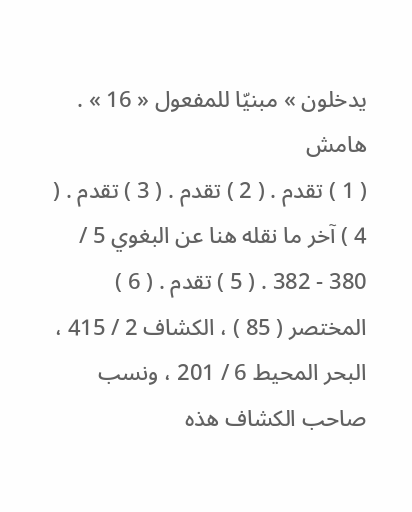يدخلون » مبنيّا للمفعول « 16 » .
هامش
( 1 ) تقدم . ( 2 ) تقدم . ( 3 ) تقدم . ( 4 ) آخر ما نقله هنا عن البغوي 5 / 380 - 382 . ( 5 ) تقدم . ( 6 ) المختصر ( 85 ) ، الكشاف 2 / 415 ، البحر المحيط 6 / 201 ، ونسب صاحب الكشاف هذه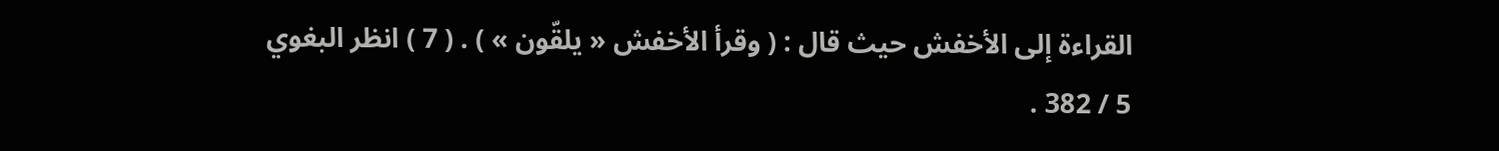القراءة إلى الأخفش حيث قال : ( وقرأ الأخفش « يلقّون » ) . ( 7 ) انظر البغوي 5 / 382 .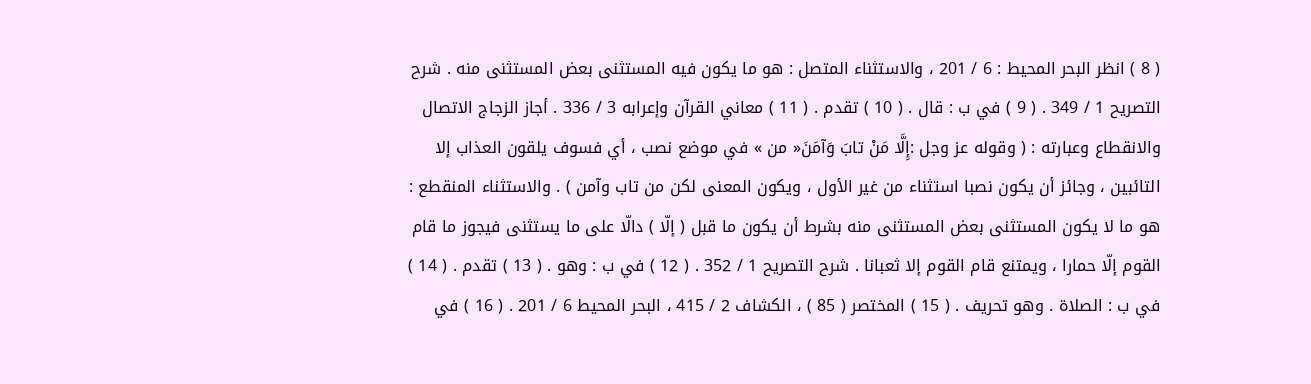( 8 ) انظر البحر المحيط : 6 / 201 ، والاستثناء المتصل : هو ما يكون فيه المستثنى بعض المستثنى منه . شرح التصريح 1 / 349 . ( 9 ) في ب : قال . ( 10 ) تقدم . ( 11 ) معاني القرآن وإعرابه 3 / 336 . أجاز الزجاج الاتصال والانقطاع وعبارته : ( وقوله عز وجل :إِلَّا مَنْ تابَ وَآمَنَ« من » في موضع نصب ، أي فسوف يلقون العذاب إلا التائبين ، وجائز أن يكون نصبا استثناء من غير الأول ، ويكون المعنى لكن من تاب وآمن ) . والاستثناء المنقطع : هو ما لا يكون المستثنى بعض المستثنى منه بشرط أن يكون ما قبل ( إلّا ) دالّا على ما يستثنى فيجوز ما قام القوم إلّا حمارا ، ويمتنع قام القوم إلا ثعبانا . شرح التصريح 1 / 352 . ( 12 ) في ب : وهو . ( 13 ) تقدم . ( 14 ) في ب : الصلاة . وهو تحريف . ( 15 ) المختصر ( 85 ) ، الكشاف 2 / 415 ، البحر المحيط 6 / 201 . ( 16 ) في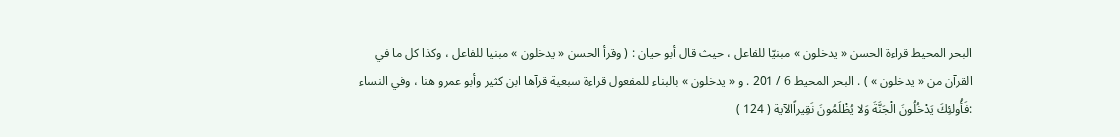البحر المحيط قراءة الحسن « يدخلون » مبنيّا للفاعل ، حيث قال أبو حيان : ( وقرأ الحسن « يدخلون » مبنيا للفاعل ، وكذا كل ما في القرآن من « يدخلون » ) . البحر المحيط 6 / 201 . و « يدخلون » بالبناء للمفعول قراءة سبعية قرآها ابن كثير وأبو عمرو هنا ، وفي النساء :فَأُولئِكَ يَدْخُلُونَ الْجَنَّةَ وَلا يُظْلَمُونَ نَقِيراًالآية ( 124 )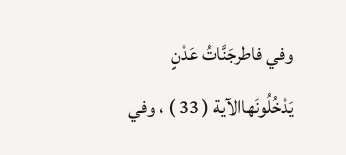وفي فاطرجَنَّاتُ عَدْنٍ يَدْخُلُونَهاالآية ( 33 ) ، وفي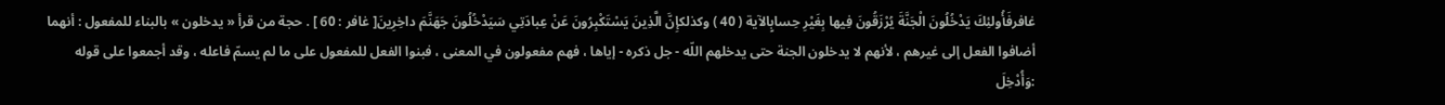غافرفَأُولئِكَ يَدْخُلُونَ الْجَنَّةَ يُرْزَقُونَ فِيها بِغَيْرِ حِسابٍالآية ( 40 ) وكذلكإِنَّ الَّذِينَ يَسْتَكْبِرُونَ عَنْ عِبادَتِي سَيَدْخُلُونَ جَهَنَّمَ داخِرِينَ[ غافر : 60 ] . حجة من قرأ « يدخلون » بالبناء للمفعول : أنهما أضافوا الفعل إلى غيرهم ، لأنهم لا يدخلون الجنة حتى يدخلهم اللّه - جل ذكره - إياها ، فهم مفعولون في المعنى ، فبنوا الفعل للمفعول على ما لم يسمّ فاعله ، وقد أجمعوا على قوله :وَأُدْخِلَ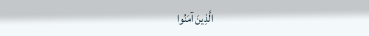الَّذِينَ آمَنُوا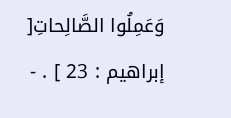وَعَمِلُوا الصَّالِحاتِ[ إبراهيم : 23 ] . -